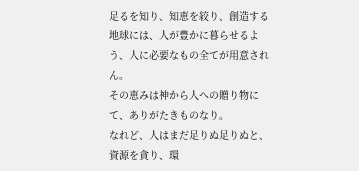足るを知り、知恵を絞り、創造する
地球には、人が豊かに暮らせるよう、人に必要なもの全てが用意されん。
その恵みは神から人への贈り物にて、ありがたきものなり。
なれど、人はまだ足りぬ足りぬと、資源を貪り、環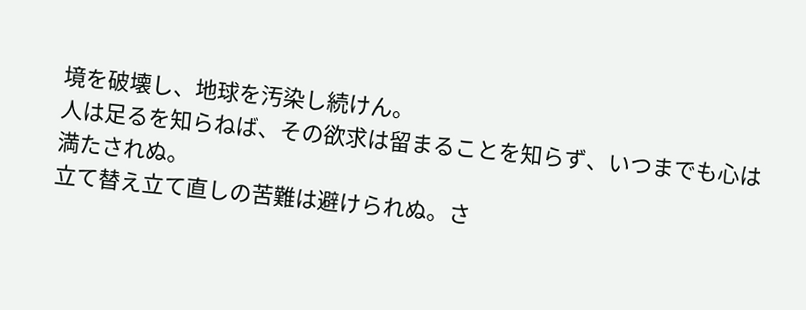境を破壊し、地球を汚染し続けん。
人は足るを知らねば、その欲求は留まることを知らず、いつまでも心は満たされぬ。
立て替え立て直しの苦難は避けられぬ。さ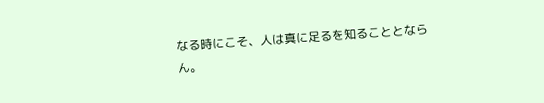なる時にこそ、人は真に足るを知ることとならん。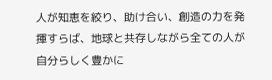人が知恵を絞り、助け合い、創造の力を発揮すらば、地球と共存しながら全ての人が自分らしく豊かに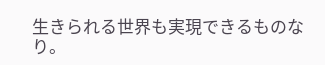生きられる世界も実現できるものなり。